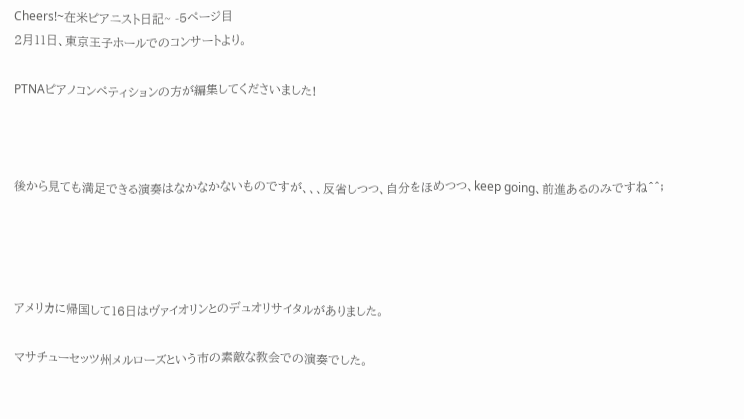Cheers!~在米ピアニスト日記~ -5ページ目
2月11日、東京王子ホールでのコンサートより。

PTNAピアノコンペティションの方が編集してくださいました!



後から見ても満足できる演奏はなかなかないものですが、、、反省しつつ、自分をほめつつ、keep going、前進あるのみですね^^;




アメリカに帰国して16日はヴァイオリンとのデュオリサイタルがありました。

マサチューセッツ州メルローズという市の素敵な教会での演奏でした。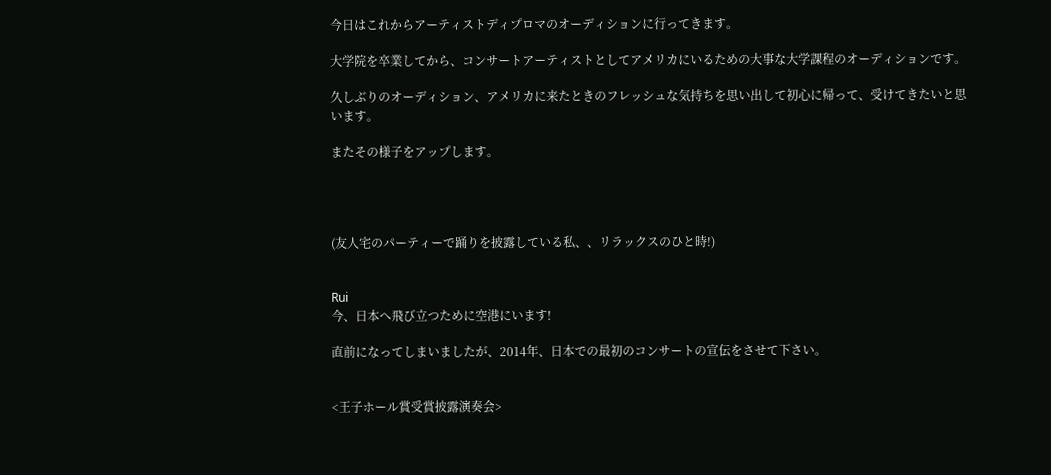今日はこれからアーティストディプロマのオーディションに行ってきます。

大学院を卒業してから、コンサートアーティストとしてアメリカにいるための大事な大学課程のオーディションです。

久しぶりのオーディション、アメリカに来たときのフレッシュな気持ちを思い出して初心に帰って、受けてきたいと思います。

またその様子をアップします。




(友人宅のパーティーで踊りを披露している私、、リラックスのひと時!)


Rui
今、日本へ飛び立つために空港にいます!

直前になってしまいましたが、2014年、日本での最初のコンサートの宣伝をさせて下さい。


<王子ホール賞受賞披露演奏会>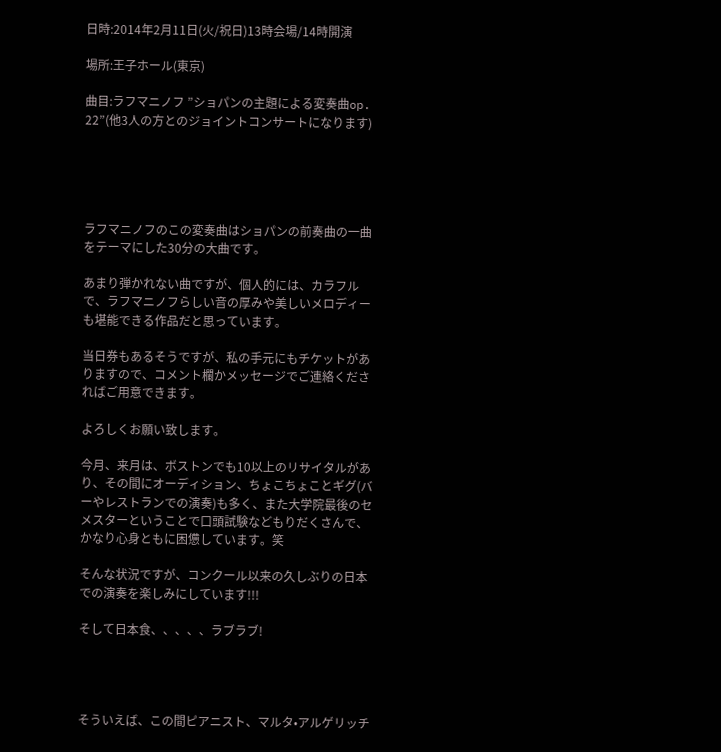日時:2014年2月11日(火/祝日)13時会場/14時開演

場所:王子ホール(東京)

曲目:ラフマニノフ ”ショパンの主題による変奏曲op. 22”(他3人の方とのジョイントコンサートになります)





ラフマニノフのこの変奏曲はショパンの前奏曲の一曲をテーマにした30分の大曲です。

あまり弾かれない曲ですが、個人的には、カラフルで、ラフマニノフらしい音の厚みや美しいメロディーも堪能できる作品だと思っています。

当日券もあるそうですが、私の手元にもチケットがありますので、コメント欄かメッセージでご連絡くださればご用意できます。

よろしくお願い致します。

今月、来月は、ボストンでも10以上のリサイタルがあり、その間にオーディション、ちょこちょことギグ(バーやレストランでの演奏)も多く、また大学院最後のセメスターということで口頭試験などもりだくさんで、かなり心身ともに困憊しています。笑

そんな状況ですが、コンクール以来の久しぶりの日本での演奏を楽しみにしています!!!

そして日本食、、、、、ラブラブ!




そういえば、この間ピアニスト、マルタ•アルゲリッチ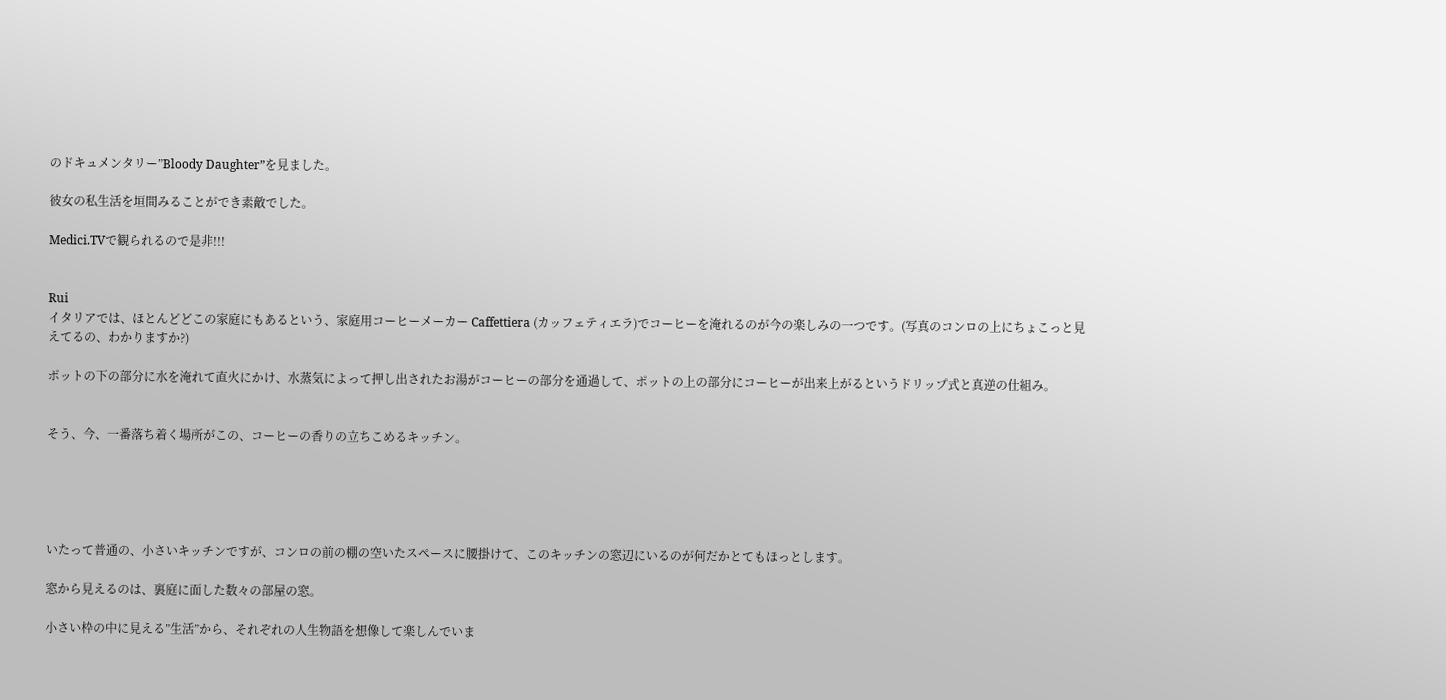のドキュメンタリー”Bloody Daughter”を見ました。

彼女の私生活を垣間みることができ素敵でした。

Medici.TVで観られるので是非!!!


Rui
イタリアでは、ほとんどどこの家庭にもあるという、家庭用コーヒーメーカー Caffettiera (カッフェティエラ)でコーヒーを淹れるのが今の楽しみの一つです。(写真のコンロの上にちょこっと見えてるの、わかりますか?)

ポットの下の部分に水を淹れて直火にかけ、水蒸気によって押し出されたお湯がコーヒーの部分を通過して、ポットの上の部分にコーヒーが出来上がるというドリップ式と真逆の仕組み。


そう、今、一番落ち着く場所がこの、コーヒーの香りの立ちこめるキッチン。





いたって普通の、小さいキッチンですが、コンロの前の棚の空いたスペースに腰掛けて、このキッチンの窓辺にいるのが何だかとてもほっとします。

窓から見えるのは、裏庭に面した数々の部屋の窓。

小さい枠の中に見える”生活”から、それぞれの人生物語を想像して楽しんでいま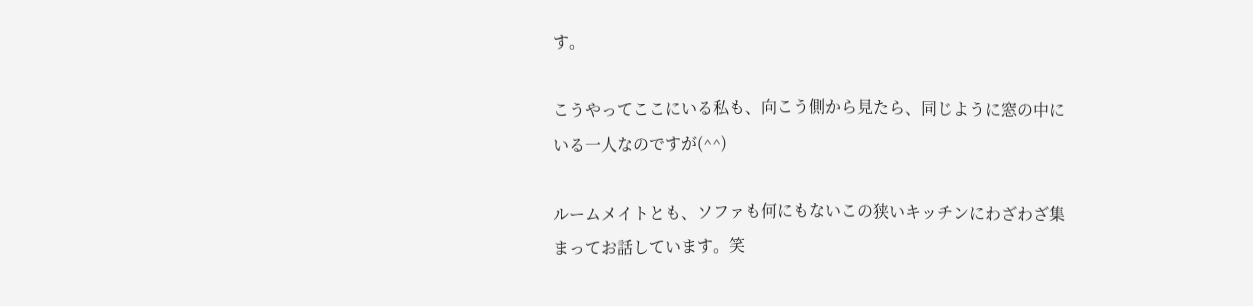す。

こうやってここにいる私も、向こう側から見たら、同じように窓の中にいる一人なのですが(^^)

ルームメイトとも、ソファも何にもないこの狭いキッチンにわざわざ集まってお話しています。笑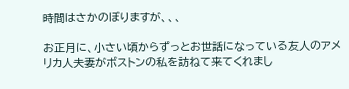時間はさかのぼりますが、、、

お正月に、小さい頃からずっとお世話になっている友人のアメリカ人夫妻がボストンの私を訪ねて来てくれまし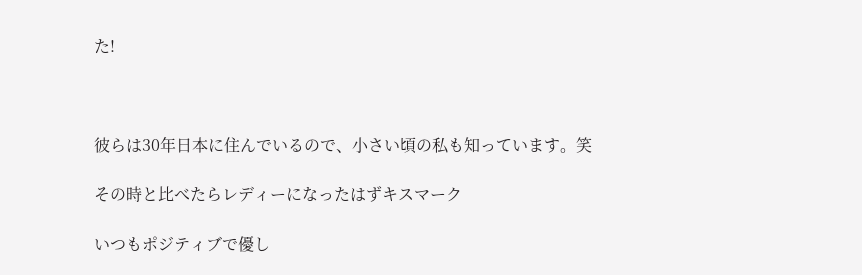た!



彼らは30年日本に住んでいるので、小さい頃の私も知っています。笑

その時と比べたらレディーになったはずキスマーク

いつもポジティブで優し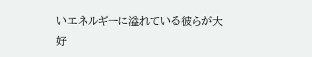いエネルギーに溢れている彼らが大好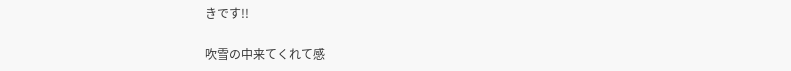きです!!

吹雪の中来てくれて感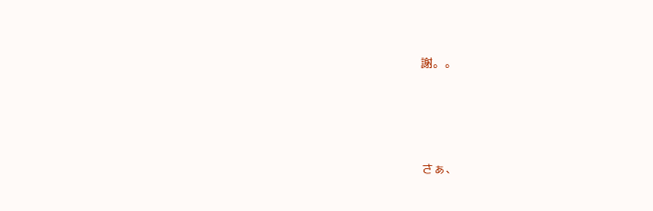謝。。






さぁ、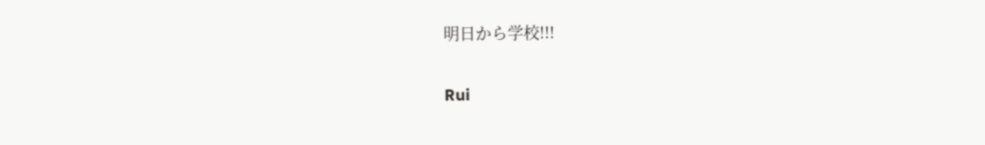明日から学校!!!


Rui